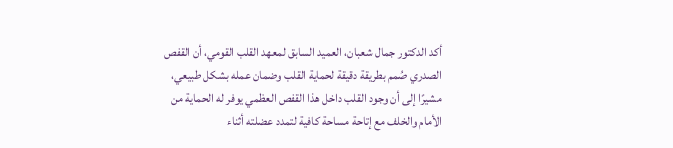أكد الدكتور جمال شعبان، العميد السابق لمعهد القلب القومي، أن القفص الصدري صُمم بطريقة دقيقة لحماية القلب وضمان عمله بشكل طبيعي، مشيرًا إلى أن وجود القلب داخل هذا القفص العظمي يوفر له الحماية من الأمام والخلف مع إتاحة مساحة كافية لتمدد عضلته أثناء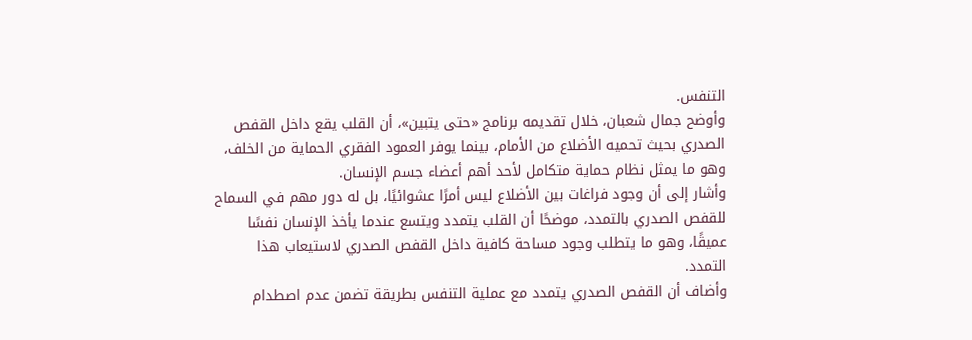التنفس.
وأوضح جمال شعبان، خلال تقديمه برنامج «حتى يتبين»، أن القلب يقع داخل القفص الصدري بحيث تحميه الأضلاع من الأمام، بينما يوفر العمود الفقري الحماية من الخلف، وهو ما يمثل نظام حماية متكامل لأحد أهم أعضاء جسم الإنسان.
وأشار إلى أن وجود فراغات بين الأضلاع ليس أمرًا عشوائيًا، بل له دور مهم في السماح للقفص الصدري بالتمدد، موضحًا أن القلب يتمدد ويتسع عندما يأخذ الإنسان نفسًا عميقًا، وهو ما يتطلب وجود مساحة كافية داخل القفص الصدري لاستيعاب هذا التمدد.
وأضاف أن القفص الصدري يتمدد مع عملية التنفس بطريقة تضمن عدم اصطدام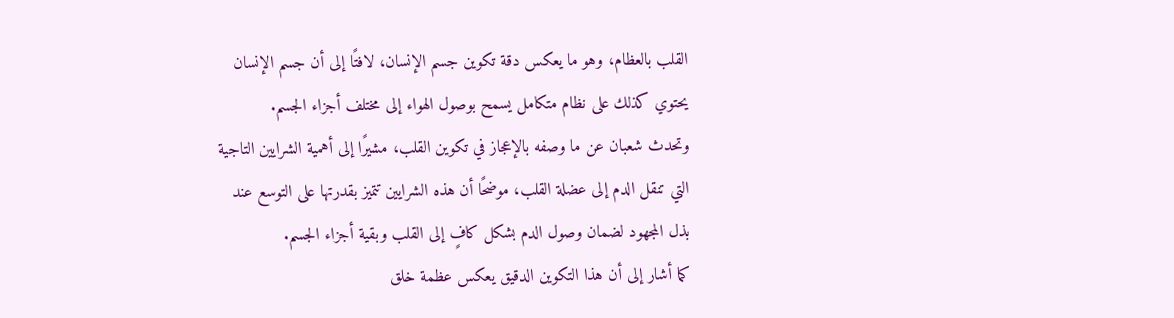القلب بالعظام، وهو ما يعكس دقة تكوين جسم الإنسان، لافتًا إلى أن جسم الإنسان يحتوي كذلك على نظام متكامل يسمح بوصول الهواء إلى مختلف أجزاء الجسم.
وتحدث شعبان عن ما وصفه بالإعجاز في تكوين القلب، مشيرًا إلى أهمية الشرايين التاجية التي تنقل الدم إلى عضلة القلب، موضحًا أن هذه الشرايين تتميز بقدرتها على التوسع عند بذل المجهود لضمان وصول الدم بشكل كافٍ إلى القلب وبقية أجزاء الجسم.
كما أشار إلى أن هذا التكوين الدقيق يعكس عظمة خلق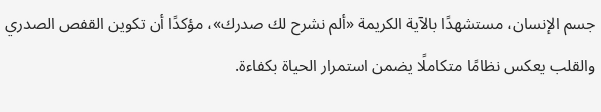جسم الإنسان، مستشهدًا بالآية الكريمة «ألم نشرح لك صدرك»، مؤكدًا أن تكوين القفص الصدري والقلب يعكس نظامًا متكاملًا يضمن استمرار الحياة بكفاءة.